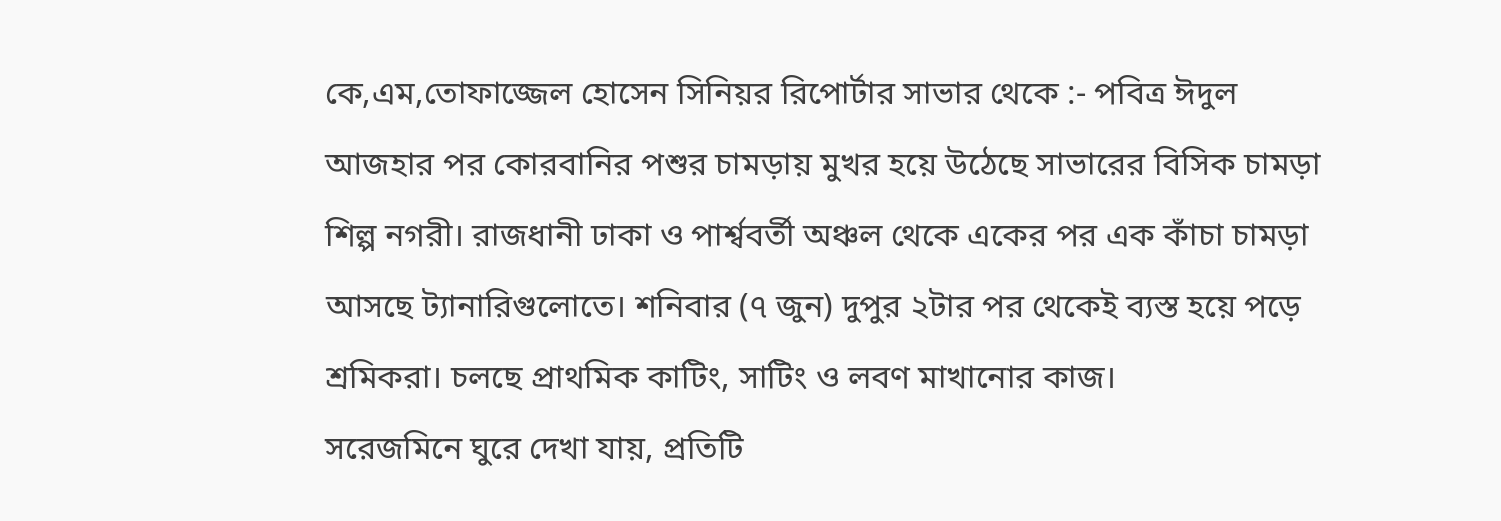কে,এম,তোফাজ্জেল হোসেন সিনিয়র রিপোর্টার সাভার থেকে :- পবিত্র ঈদুল আজহার পর কোরবানির পশুর চামড়ায় মুখর হয়ে উঠেছে সাভারের বিসিক চামড়া শিল্প নগরী। রাজধানী ঢাকা ও পার্শ্ববর্তী অঞ্চল থেকে একের পর এক কাঁচা চামড়া আসছে ট্যানারিগুলোতে। শনিবার (৭ জুন) দুপুর ২টার পর থেকেই ব্যস্ত হয়ে পড়ে শ্রমিকরা। চলছে প্রাথমিক কাটিং, সাটিং ও লবণ মাখানোর কাজ।
সরেজমিনে ঘুরে দেখা যায়, প্রতিটি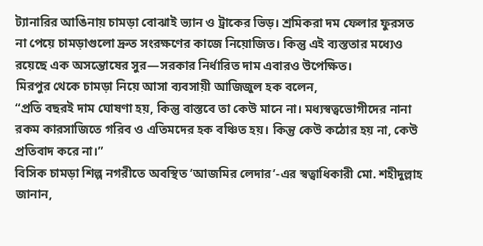ট্যানারির আঙিনায় চামড়া বোঝাই ভ্যান ও ট্রাকের ভিড়। শ্রমিকরা দম ফেলার ফুরসত না পেয়ে চামড়াগুলো দ্রুত সংরক্ষণের কাজে নিয়োজিত। কিন্তু এই ব্যস্ততার মধ্যেও রয়েছে এক অসন্তোষের সুর—সরকার নির্ধারিত দাম এবারও উপেক্ষিত।
মিরপুর থেকে চামড়া নিয়ে আসা ব্যবসায়ী আজিজুল হক বলেন,
“প্রতি বছরই দাম ঘোষণা হয়, কিন্তু বাস্তবে তা কেউ মানে না। মধ্যস্বত্বভোগীদের নানা রকম কারসাজিতে গরিব ও এতিমদের হক বঞ্চিত হয়। কিন্তু কেউ কঠোর হয় না, কেউ প্রতিবাদ করে না।”
বিসিক চামড়া শিল্প নগরীতে অবস্থিত ‘আজমির লেদার’-এর স্বত্বাধিকারী মো. শহীদুল্লাহ জানান,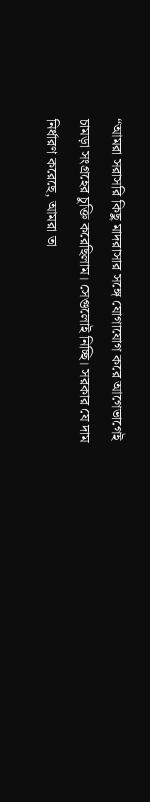“আমরা সরাসরি কিছু মাদরাসার সঙ্গে যোগাযোগ করে আগেভাগেই চামড়া সংগ্রহের চুক্তি করেছিলাম। সেগুলোই নিচ্ছি। সরকার যে দাম নির্ধারণ করেছে, আমরা তা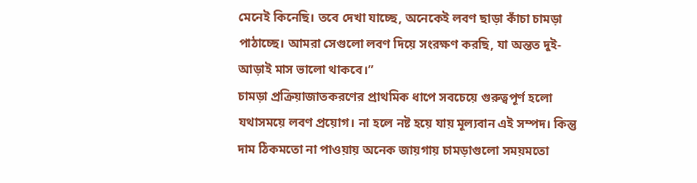মেনেই কিনেছি। তবে দেখা যাচ্ছে, অনেকেই লবণ ছাড়া কাঁচা চামড়া পাঠাচ্ছে। আমরা সেগুলো লবণ দিয়ে সংরক্ষণ করছি, যা অন্তত দুই-আড়াই মাস ভালো থাকবে।”
চামড়া প্রক্রিয়াজাতকরণের প্রাথমিক ধাপে সবচেয়ে গুরুত্বপূর্ণ হলো যথাসময়ে লবণ প্রয়োগ। না হলে নষ্ট হয়ে যায় মূল্যবান এই সম্পদ। কিন্তু দাম ঠিকমতো না পাওয়ায় অনেক জায়গায় চামড়াগুলো সময়মতো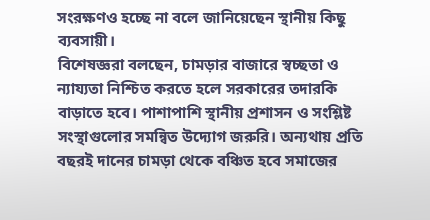সংরক্ষণও হচ্ছে না বলে জানিয়েছেন স্থানীয় কিছু ব্যবসায়ী।
বিশেষজ্ঞরা বলছেন, চামড়ার বাজারে স্বচ্ছতা ও ন্যায্যতা নিশ্চিত করতে হলে সরকারের তদারকি বাড়াতে হবে। পাশাপাশি স্থানীয় প্রশাসন ও সংশ্লিষ্ট সংস্থাগুলোর সমন্বিত উদ্যোগ জরুরি। অন্যথায় প্রতি বছরই দানের চামড়া থেকে বঞ্চিত হবে সমাজের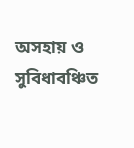অসহায় ও সুবিধাবঞ্চিত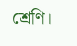শ্রেণি।